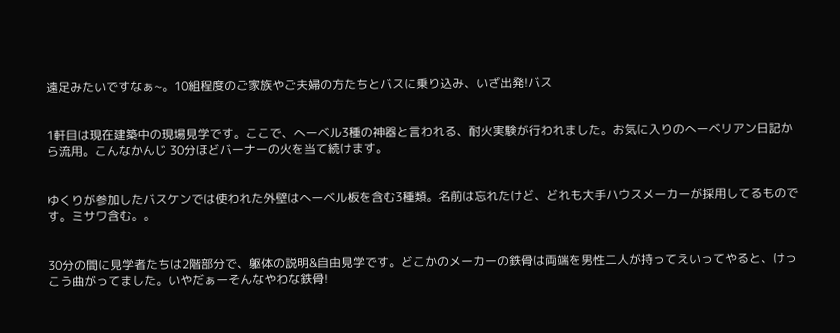遠足みたいですなぁ~。10組程度のご家族やご夫婦の方たちとバスに乗り込み、いざ出発!バス


1軒目は現在建築中の現場見学です。ここで、へーベル3種の神器と言われる、耐火実験が行われました。お気に入りのへーベリアン日記から流用。こんなかんじ 30分ほどバーナーの火を当て続けます。


ゆくりが参加したバスケンでは使われた外壁はへーベル板を含む3種類。名前は忘れたけど、どれも大手ハウスメーカーが採用してるものです。ミサワ含む。。


30分の間に見学者たちは2階部分で、躯体の説明&自由見学です。どこかのメーカーの鉄骨は両端を男性二人が持ってえいってやると、けっこう曲がってました。いやだぁーそんなやわな鉄骨!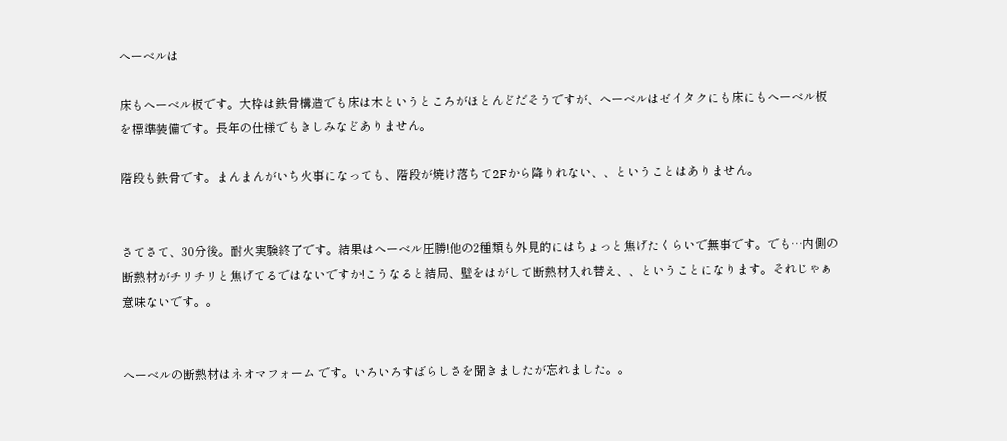へーベルは

床もへーベル板です。大枠は鉄骨構造でも床は木というところがほとんどだそうですが、へーベルはゼイタクにも床にもへーベル板を標準装備です。長年の仕様でもきしみなどありません。

階段も鉄骨です。まんまんがいち火事になっても、階段が焼け落ちて2Fから降りれない、、ということはありません。


さてさて、30分後。耐火実験終了です。結果はへーベル圧勝!他の2種類も外見的にはちょっと焦げたくらいで無事です。でも…内側の断熱材がチリチリと焦げてるではないですか!こうなると結局、壁をはがして断熱材入れ替え、、ということになります。それじゃぁ意味ないです。。


へーベルの断熱材はネオマフォーム です。いろいろすばらしさを聞きましたが忘れました。。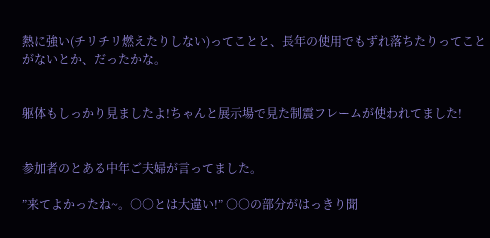熱に強い(チリチリ燃えたりしない)ってことと、長年の使用でもずれ落ちたりってことがないとか、だったかな。


躯体もしっかり見ましたよ!ちゃんと展示場で見た制震フレームが使われてました!


参加者のとある中年ご夫婦が言ってました。

”来てよかったね~。○○とは大違い!” ○○の部分がはっきり聞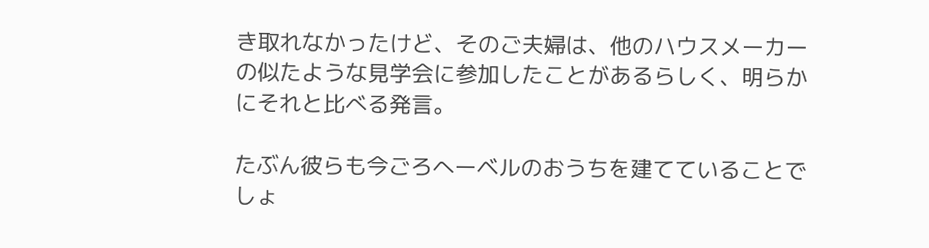き取れなかったけど、そのご夫婦は、他のハウスメーカーの似たような見学会に参加したことがあるらしく、明らかにそれと比べる発言。

たぶん彼らも今ごろへーベルのおうちを建てていることでしょ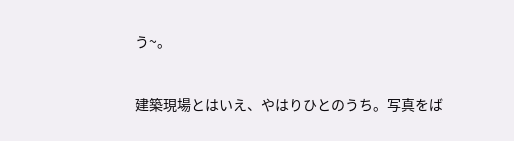う~。


建築現場とはいえ、やはりひとのうち。写真をば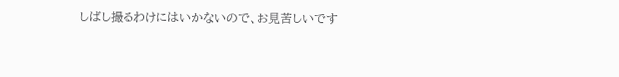しばし撮るわけにはいかないので、お見苦しいです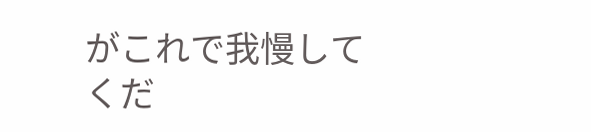がこれで我慢してくだ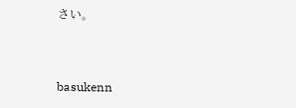さい。


basukenn